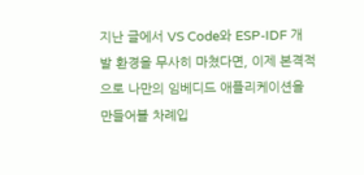지난 글에서 VS Code와 ESP-IDF 개발 환경을 무사히 마쳤다면, 이제 본격적으로 나만의 임베디드 애플리케이션을 만들어볼 차례입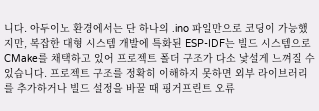니다. 아두이노 환경에서는 단 하나의 .ino 파일만으로 코딩이 가능했지만, 복잡한 대형 시스템 개발에 특화된 ESP-IDF는 빌드 시스템으로 CMake를 채택하고 있어 프로젝트 폴더 구조가 다소 낯설게 느껴질 수 있습니다. 프로젝트 구조를 정확히 이해하지 못하면 외부 라이브러리를 추가하거나 빌드 설정을 바꿀 때 핑거프린트 오류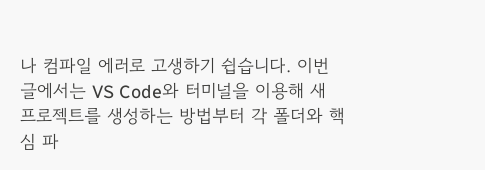나 컴파일 에러로 고생하기 쉽습니다. 이번 글에서는 VS Code와 터미널을 이용해 새 프로젝트를 생성하는 방법부터 각 폴더와 핵심 파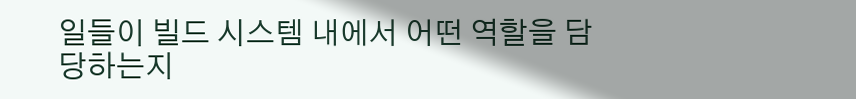일들이 빌드 시스템 내에서 어떤 역할을 담당하는지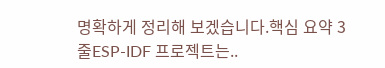명확하게 정리해 보겠습니다.핵심 요약 3줄ESP-IDF 프로젝트는..